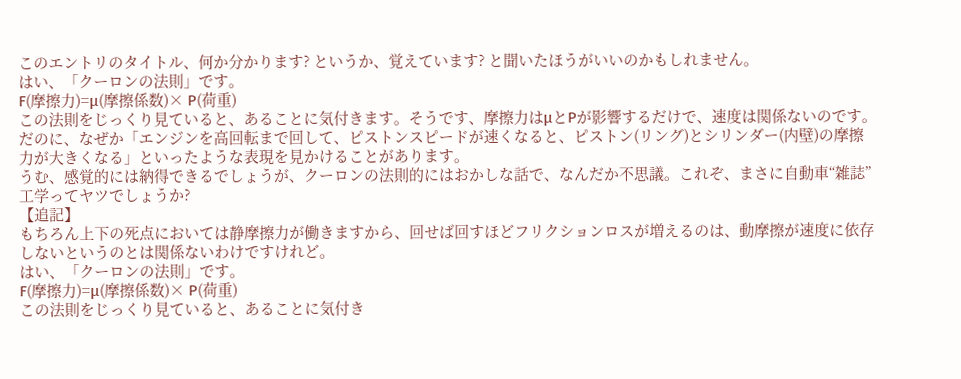このエントリのタイトル、何か分かります? というか、覚えています? と聞いたほうがいいのかもしれません。
はい、「クーロンの法則」です。
F(摩擦力)=μ(摩擦係数)× P(荷重)
この法則をじっくり見ていると、あることに気付きます。そうです、摩擦力はμとPが影響するだけで、速度は関係ないのです。
だのに、なぜか「エンジンを高回転まで回して、ピストンスピードが速くなると、ピストン(リング)とシリンダー(内壁)の摩擦力が大きくなる」といったような表現を見かけることがあります。
うむ、感覚的には納得できるでしょうが、クーロンの法則的にはおかしな話で、なんだか不思議。これぞ、まさに自動車“雑誌”工学ってヤツでしょうか?
【追記】
もちろん上下の死点においては静摩擦力が働きますから、回せば回すほどフリクションロスが増えるのは、動摩擦が速度に依存しないというのとは関係ないわけですけれど。
はい、「クーロンの法則」です。
F(摩擦力)=μ(摩擦係数)× P(荷重)
この法則をじっくり見ていると、あることに気付き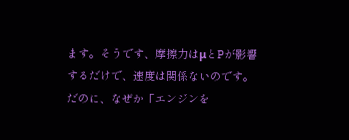ます。そうです、摩擦力はμとPが影響するだけで、速度は関係ないのです。
だのに、なぜか「エンジンを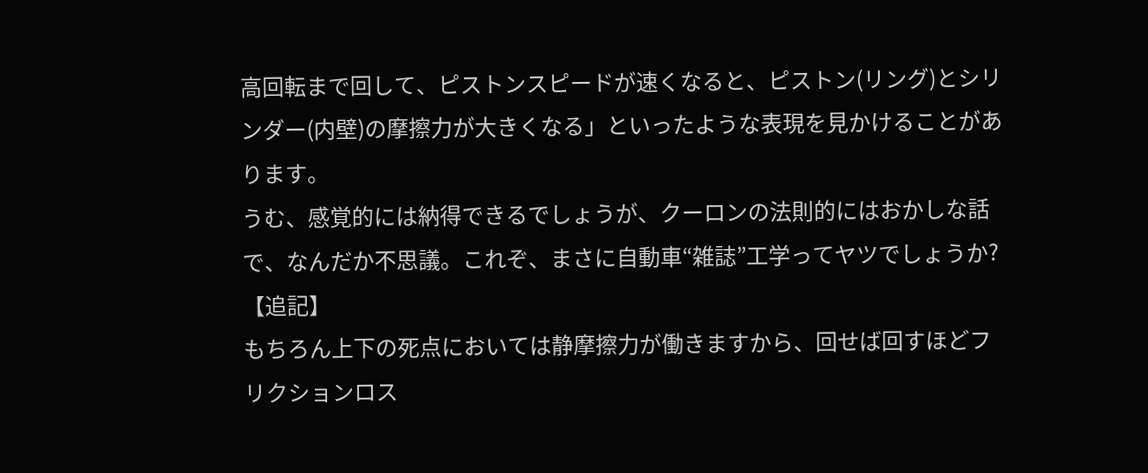高回転まで回して、ピストンスピードが速くなると、ピストン(リング)とシリンダー(内壁)の摩擦力が大きくなる」といったような表現を見かけることがあります。
うむ、感覚的には納得できるでしょうが、クーロンの法則的にはおかしな話で、なんだか不思議。これぞ、まさに自動車“雑誌”工学ってヤツでしょうか?
【追記】
もちろん上下の死点においては静摩擦力が働きますから、回せば回すほどフリクションロス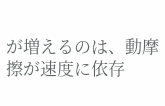が増えるのは、動摩擦が速度に依存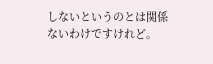しないというのとは関係ないわけですけれど。